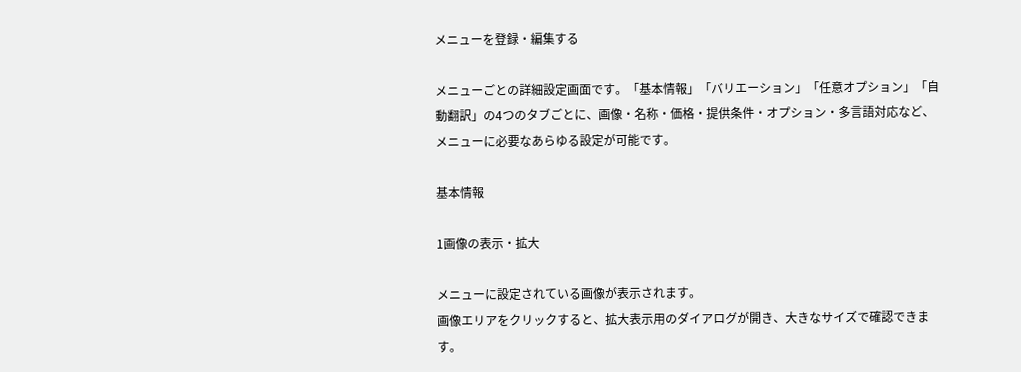メニューを登録・編集する

メニューごとの詳細設定画面です。「基本情報」「バリエーション」「任意オプション」「自動翻訳」の4つのタブごとに、画像・名称・価格・提供条件・オプション・多言語対応など、メニューに必要なあらゆる設定が可能です。

基本情報

1画像の表示・拡大

メニューに設定されている画像が表示されます。
画像エリアをクリックすると、拡大表示用のダイアログが開き、大きなサイズで確認できます。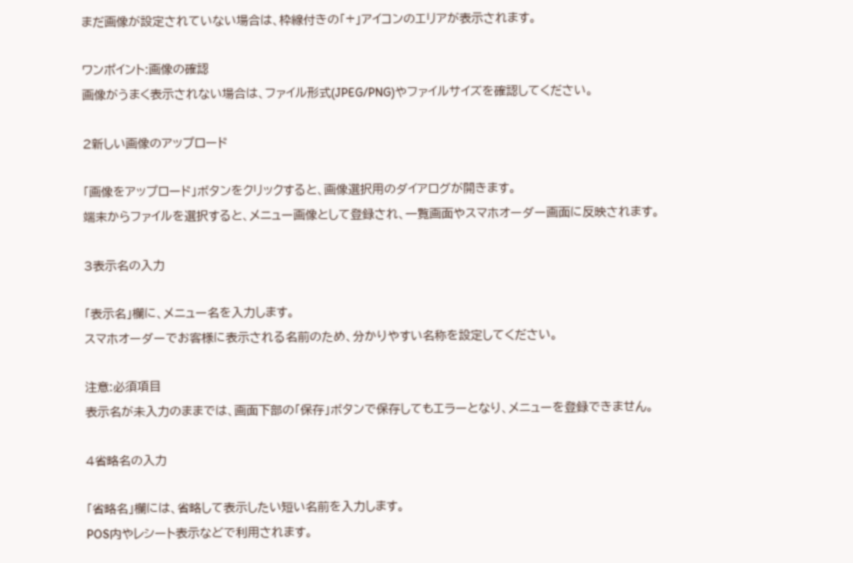まだ画像が設定されていない場合は、枠線付きの「+」アイコンのエリアが表示されます。

ワンポイント:画像の確認
画像がうまく表示されない場合は、ファイル形式(JPEG/PNG)やファイルサイズを確認してください。

2新しい画像のアップロード

「画像をアップロード」ボタンをクリックすると、画像選択用のダイアログが開きます。
端末からファイルを選択すると、メニュー画像として登録され、一覧画面やスマホオーダー画面に反映されます。

3表示名の入力

「表示名」欄に、メニュー名を入力します。
スマホオーダーでお客様に表示される名前のため、分かりやすい名称を設定してください。

注意:必須項目
表示名が未入力のままでは、画面下部の「保存」ボタンで保存してもエラーとなり、メニューを登録できません。

4省略名の入力

「省略名」欄には、省略して表示したい短い名前を入力します。
POS内やレシート表示などで利用されます。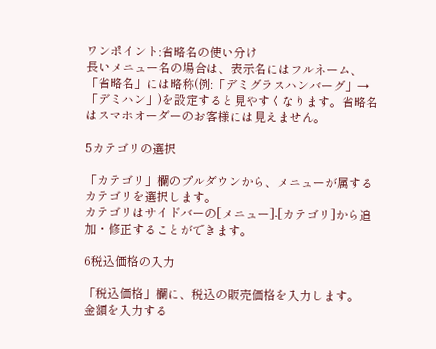ワンポイント:省略名の使い分け
長いメニュー名の場合は、表示名にはフルネーム、「省略名」には略称(例:「デミグラスハンバーグ」→「デミハン」)を設定すると見やすくなります。省略名はスマホオーダーのお客様には見えません。

5カテゴリの選択

「カテゴリ」欄のプルダウンから、メニューが属するカテゴリを選択します。
カテゴリはサイドバーの[メニュー]-[カテゴリ]から追加・修正することができます。

6税込価格の入力

「税込価格」欄に、税込の販売価格を入力します。
金額を入力する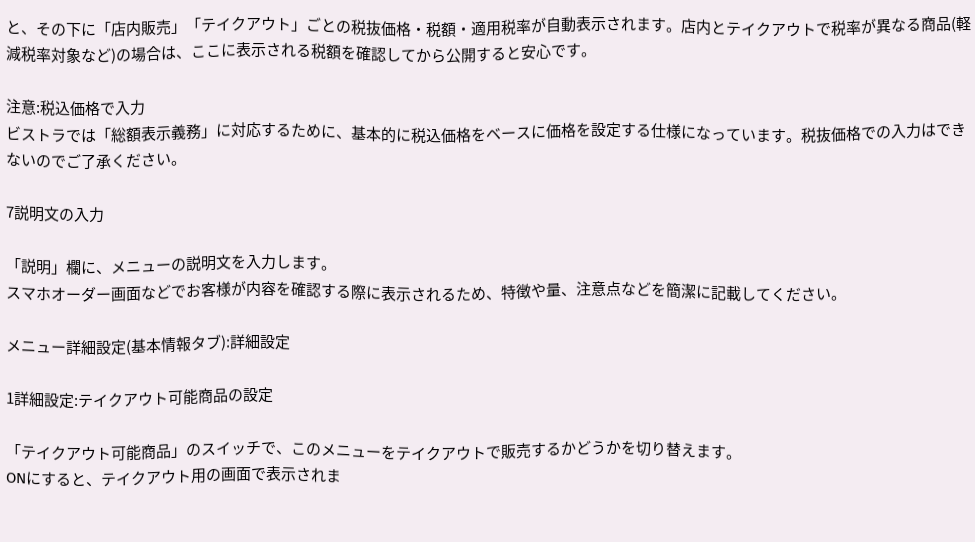と、その下に「店内販売」「テイクアウト」ごとの税抜価格・税額・適用税率が自動表示されます。店内とテイクアウトで税率が異なる商品(軽減税率対象など)の場合は、ここに表示される税額を確認してから公開すると安心です。

注意:税込価格で入力
ビストラでは「総額表示義務」に対応するために、基本的に税込価格をベースに価格を設定する仕様になっています。税抜価格での入力はできないのでご了承ください。

7説明文の入力

「説明」欄に、メニューの説明文を入力します。
スマホオーダー画面などでお客様が内容を確認する際に表示されるため、特徴や量、注意点などを簡潔に記載してください。

メニュー詳細設定(基本情報タブ):詳細設定

1詳細設定:テイクアウト可能商品の設定

「テイクアウト可能商品」のスイッチで、このメニューをテイクアウトで販売するかどうかを切り替えます。
ONにすると、テイクアウト用の画面で表示されま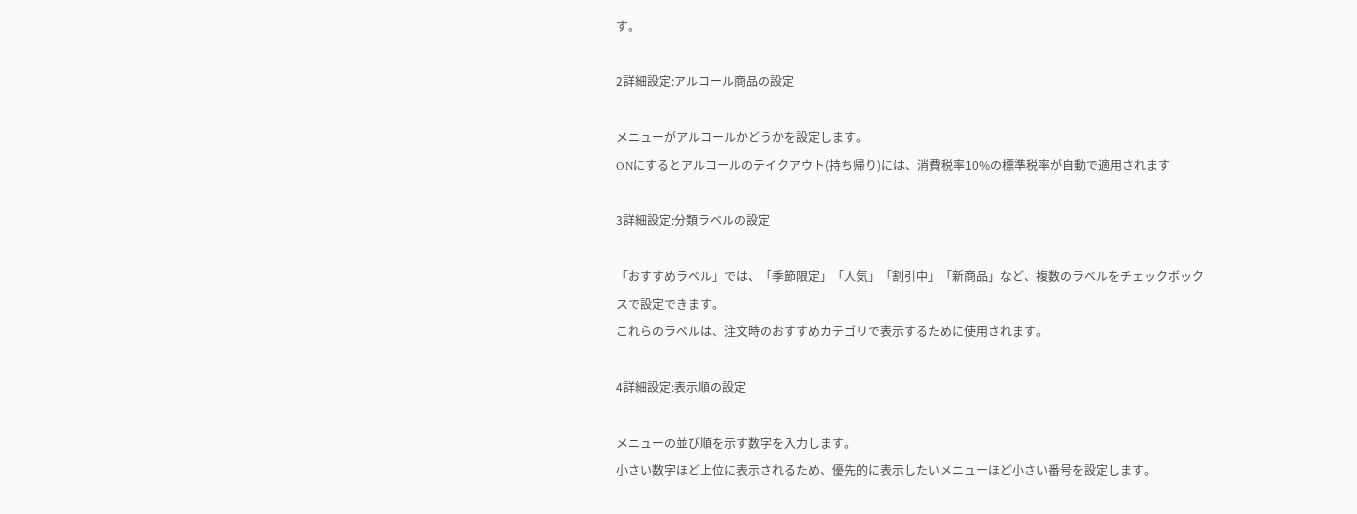す。

2詳細設定:アルコール商品の設定

メニューがアルコールかどうかを設定します。
ONにするとアルコールのテイクアウト(持ち帰り)には、消費税率10%の標準税率が自動で適用されます

3詳細設定:分類ラベルの設定

「おすすめラベル」では、「季節限定」「人気」「割引中」「新商品」など、複数のラベルをチェックボックスで設定できます。
これらのラベルは、注文時のおすすめカテゴリで表示するために使用されます。

4詳細設定:表示順の設定

メニューの並び順を示す数字を入力します。
小さい数字ほど上位に表示されるため、優先的に表示したいメニューほど小さい番号を設定します。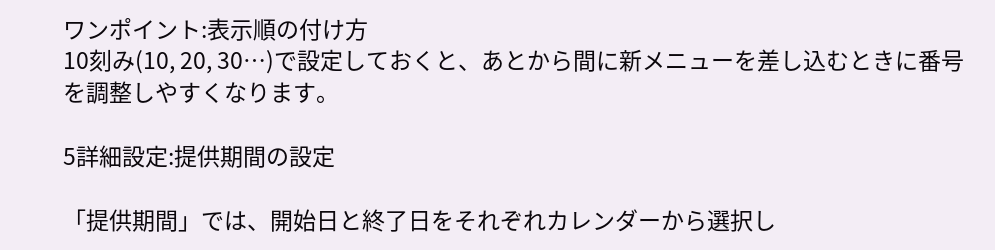ワンポイント:表示順の付け方
10刻み(10, 20, 30…)で設定しておくと、あとから間に新メニューを差し込むときに番号を調整しやすくなります。

5詳細設定:提供期間の設定

「提供期間」では、開始日と終了日をそれぞれカレンダーから選択し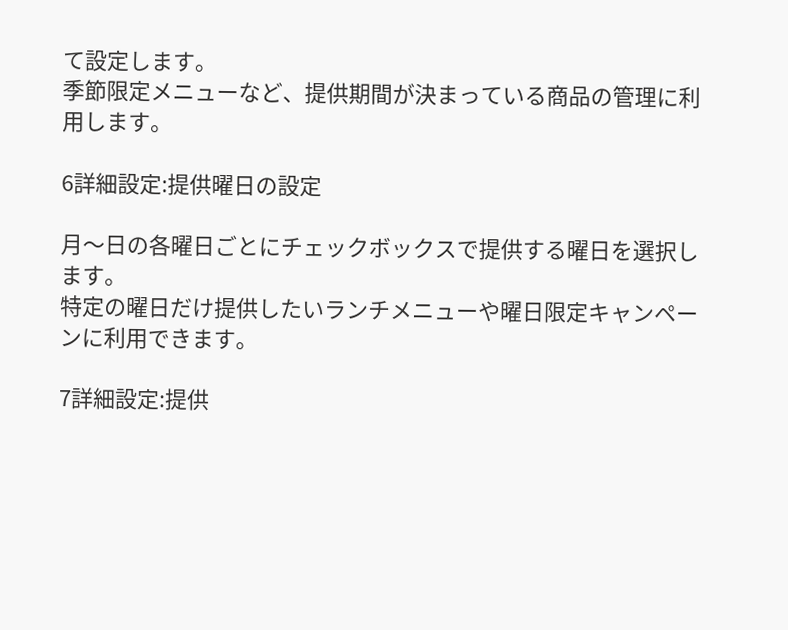て設定します。
季節限定メニューなど、提供期間が決まっている商品の管理に利用します。

6詳細設定:提供曜日の設定

月〜日の各曜日ごとにチェックボックスで提供する曜日を選択します。
特定の曜日だけ提供したいランチメニューや曜日限定キャンペーンに利用できます。

7詳細設定:提供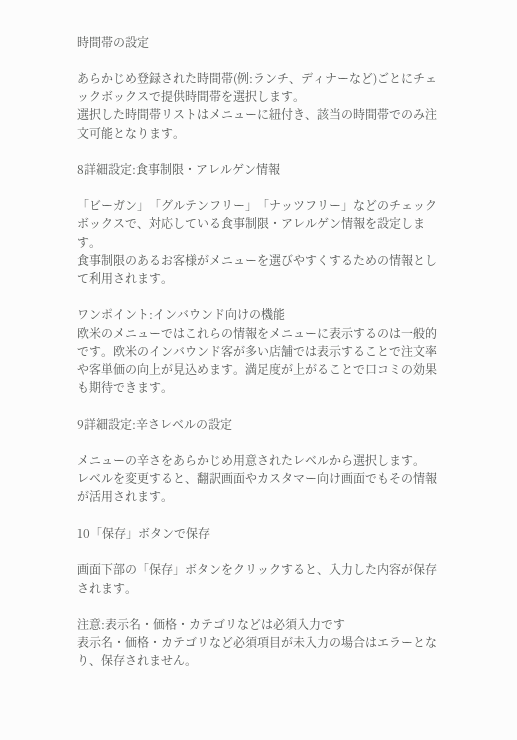時間帯の設定

あらかじめ登録された時間帯(例:ランチ、ディナーなど)ごとにチェックボックスで提供時間帯を選択します。
選択した時間帯リストはメニューに紐付き、該当の時間帯でのみ注文可能となります。

8詳細設定:食事制限・アレルゲン情報

「ビーガン」「グルテンフリー」「ナッツフリー」などのチェックボックスで、対応している食事制限・アレルゲン情報を設定します。
食事制限のあるお客様がメニューを選びやすくするための情報として利用されます。

ワンポイント:インバウンド向けの機能
欧米のメニューではこれらの情報をメニューに表示するのは一般的です。欧米のインバウンド客が多い店舗では表示することで注文率や客単価の向上が見込めます。満足度が上がることで口コミの効果も期待できます。

9詳細設定:辛さレベルの設定

メニューの辛さをあらかじめ用意されたレベルから選択します。
レベルを変更すると、翻訳画面やカスタマー向け画面でもその情報が活用されます。

10「保存」ボタンで保存

画面下部の「保存」ボタンをクリックすると、入力した内容が保存されます。

注意:表示名・価格・カテゴリなどは必須入力です
表示名・価格・カテゴリなど必須項目が未入力の場合はエラーとなり、保存されません。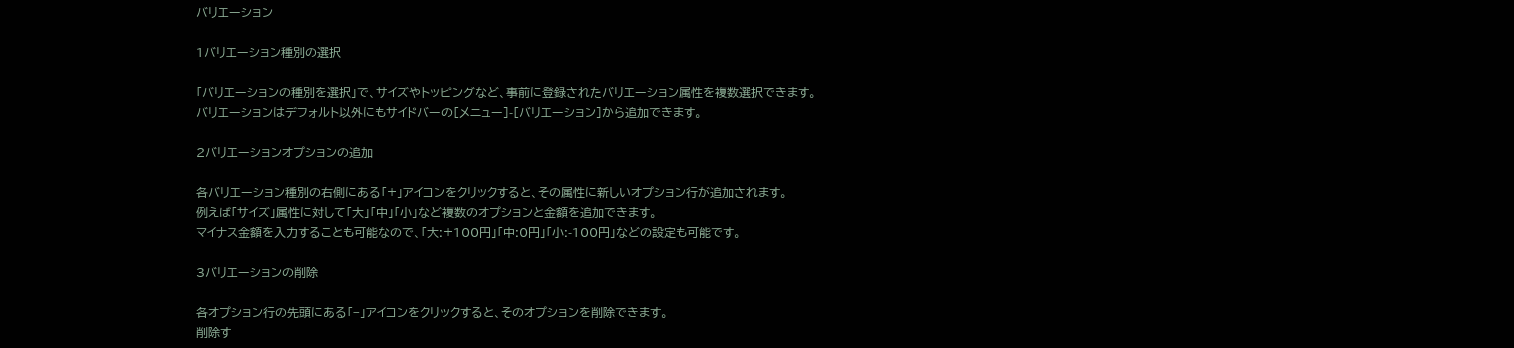バリエーション

1バリエーション種別の選択

「バリエーションの種別を選択」で、サイズやトッピングなど、事前に登録されたバリエーション属性を複数選択できます。
バリエーションはデフォルト以外にもサイドバーの[メニュー]-[バリエーション]から追加できます。

2バリエーションオプションの追加

各バリエーション種別の右側にある「+」アイコンをクリックすると、その属性に新しいオプション行が追加されます。
例えば「サイズ」属性に対して「大」「中」「小」など複数のオプションと金額を追加できます。
マイナス金額を入力することも可能なので、「大:+100円」「中:0円」「小:-100円」などの設定も可能です。

3バリエーションの削除

各オプション行の先頭にある「−」アイコンをクリックすると、そのオプションを削除できます。
削除す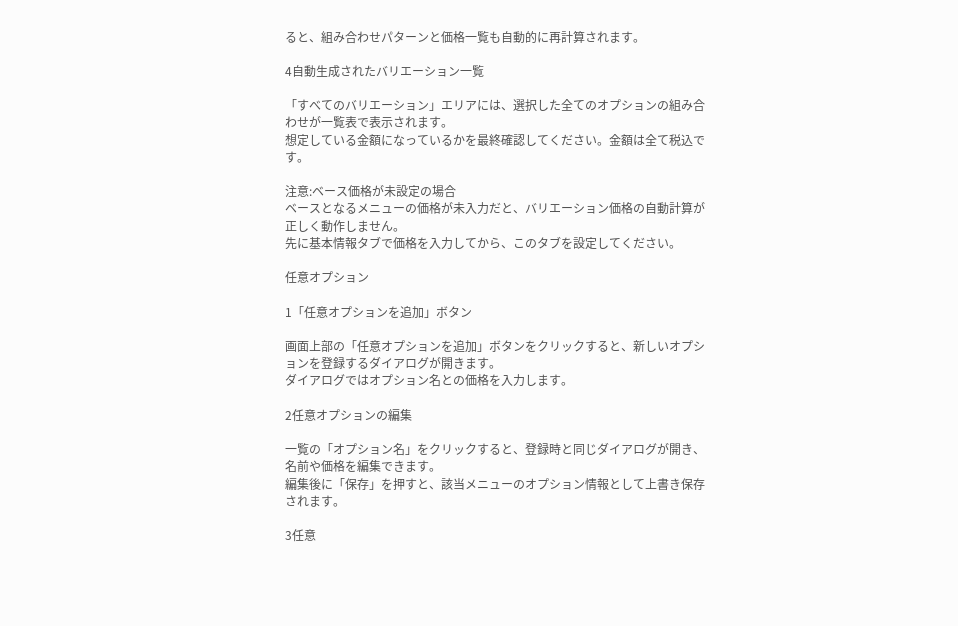ると、組み合わせパターンと価格一覧も自動的に再計算されます。

4自動生成されたバリエーション一覧

「すべてのバリエーション」エリアには、選択した全てのオプションの組み合わせが一覧表で表示されます。
想定している金額になっているかを最終確認してください。金額は全て税込です。

注意:ベース価格が未設定の場合
ベースとなるメニューの価格が未入力だと、バリエーション価格の自動計算が正しく動作しません。
先に基本情報タブで価格を入力してから、このタブを設定してください。

任意オプション

1「任意オプションを追加」ボタン

画面上部の「任意オプションを追加」ボタンをクリックすると、新しいオプションを登録するダイアログが開きます。
ダイアログではオプション名との価格を入力します。

2任意オプションの編集

一覧の「オプション名」をクリックすると、登録時と同じダイアログが開き、名前や価格を編集できます。
編集後に「保存」を押すと、該当メニューのオプション情報として上書き保存されます。

3任意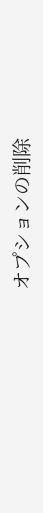オプションの削除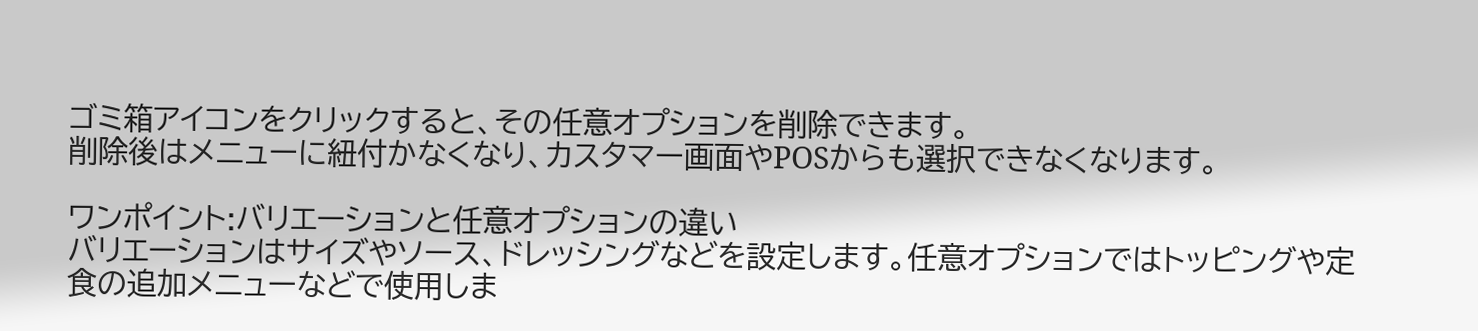ゴミ箱アイコンをクリックすると、その任意オプションを削除できます。
削除後はメニューに紐付かなくなり、カスタマー画面やPOSからも選択できなくなります。

ワンポイント:バリエーションと任意オプションの違い
バリエーションはサイズやソース、ドレッシングなどを設定します。任意オプションではトッピングや定食の追加メニューなどで使用しま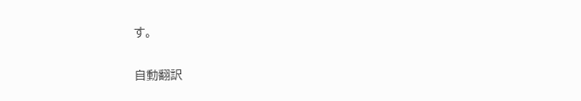す。

自動翻訳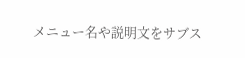メニュー名や説明文をサブス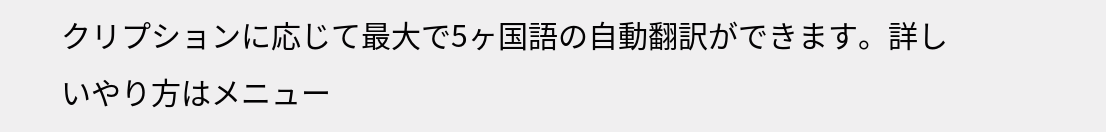クリプションに応じて最大で5ヶ国語の自動翻訳ができます。詳しいやり方はメニュー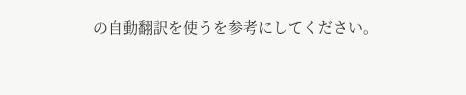の自動翻訳を使うを参考にしてください。